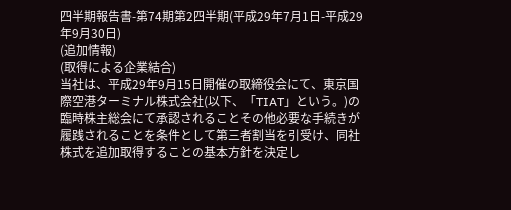四半期報告書-第74期第2四半期(平成29年7月1日-平成29年9月30日)
(追加情報)
(取得による企業結合)
当社は、平成29年9月15日開催の取締役会にて、東京国際空港ターミナル株式会社(以下、「TIAT」という。)の臨時株主総会にて承認されることその他必要な手続きが履践されることを条件として第三者割当を引受け、同社株式を追加取得することの基本方針を決定し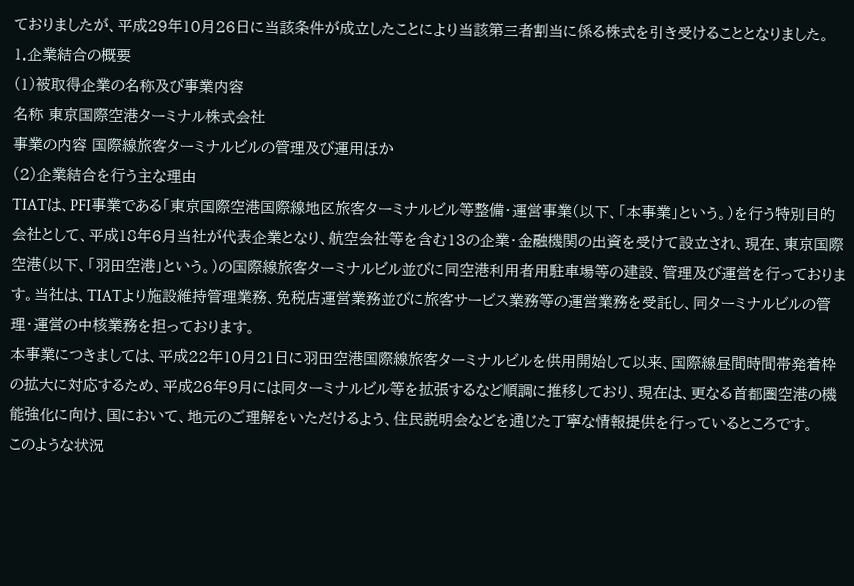ておりましたが、平成29年10月26日に当該条件が成立したことにより当該第三者割当に係る株式を引き受けることとなりました。
1.企業結合の概要
(1)被取得企業の名称及び事業内容
名称 東京国際空港ターミナル株式会社
事業の内容 国際線旅客ターミナルビルの管理及び運用ほか
(2)企業結合を行う主な理由
TIATは、PFI事業である「東京国際空港国際線地区旅客ターミナルビル等整備・運営事業(以下、「本事業」という。)を行う特別目的会社として、平成18年6月当社が代表企業となり、航空会社等を含む13の企業・金融機関の出資を受けて設立され、現在、東京国際空港(以下、「羽田空港」という。)の国際線旅客ターミナルビル並びに同空港利用者用駐車場等の建設、管理及び運営を行っております。当社は、TIATより施設維持管理業務、免税店運営業務並びに旅客サービス業務等の運営業務を受託し、同ターミナルビルの管理・運営の中核業務を担っております。
本事業につきましては、平成22年10月21日に羽田空港国際線旅客ターミナルビルを供用開始して以来、国際線昼間時間帯発着枠の拡大に対応するため、平成26年9月には同ターミナルビル等を拡張するなど順調に推移しており、現在は、更なる首都圏空港の機能強化に向け、国において、地元のご理解をいただけるよう、住民説明会などを通じた丁寧な情報提供を行っているところです。
このような状況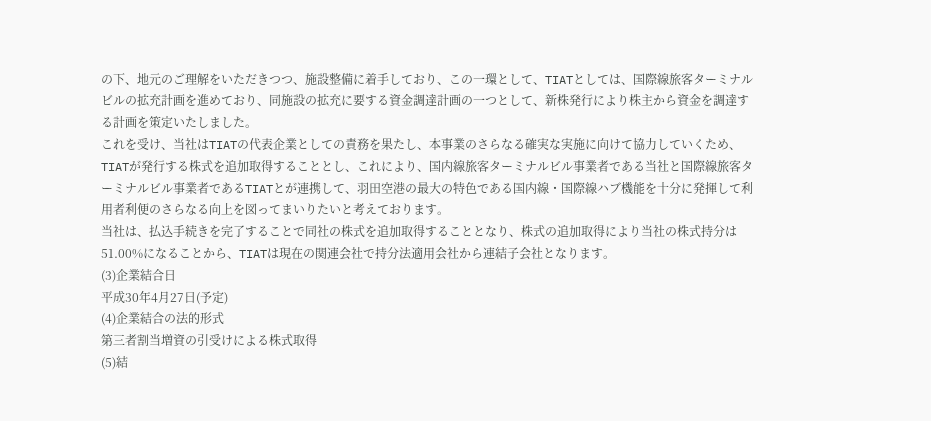の下、地元のご理解をいただきつつ、施設整備に着手しており、この一環として、TIATとしては、国際線旅客ターミナルビルの拡充計画を進めており、同施設の拡充に要する資金調達計画の一つとして、新株発行により株主から資金を調達する計画を策定いたしました。
これを受け、当社はTIATの代表企業としての責務を果たし、本事業のさらなる確実な実施に向けて協力していくため、TIATが発行する株式を追加取得することとし、これにより、国内線旅客ターミナルビル事業者である当社と国際線旅客ターミナルビル事業者であるTIATとが連携して、羽田空港の最大の特色である国内線・国際線ハブ機能を十分に発揮して利用者利便のさらなる向上を図ってまいりたいと考えております。
当社は、払込手続きを完了することで同社の株式を追加取得することとなり、株式の追加取得により当社の株式持分は51.00%になることから、TIATは現在の関連会社で持分法適用会社から連結子会社となります。
(3)企業結合日
平成30年4月27日(予定)
(4)企業結合の法的形式
第三者割当増資の引受けによる株式取得
(5)結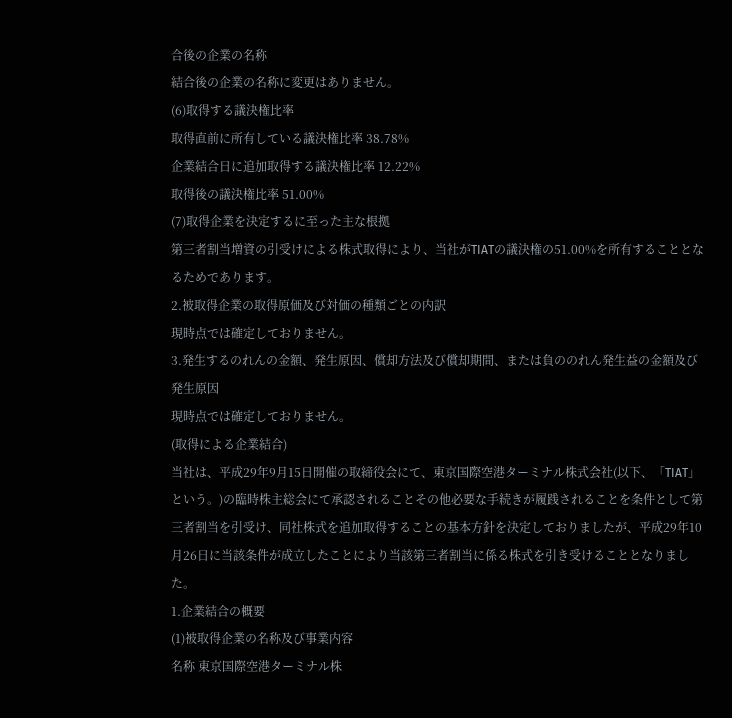合後の企業の名称
結合後の企業の名称に変更はありません。
(6)取得する議決権比率
取得直前に所有している議決権比率 38.78%
企業結合日に追加取得する議決権比率 12.22%
取得後の議決権比率 51.00%
(7)取得企業を決定するに至った主な根拠
第三者割当増資の引受けによる株式取得により、当社がTIATの議決権の51.00%を所有することとなるためであります。
2.被取得企業の取得原価及び対価の種類ごとの内訳
現時点では確定しておりません。
3.発生するのれんの金額、発生原因、償却方法及び償却期間、または負ののれん発生益の金額及び発生原因
現時点では確定しておりません。
(取得による企業結合)
当社は、平成29年9月15日開催の取締役会にて、東京国際空港ターミナル株式会社(以下、「TIAT」という。)の臨時株主総会にて承認されることその他必要な手続きが履践されることを条件として第三者割当を引受け、同社株式を追加取得することの基本方針を決定しておりましたが、平成29年10月26日に当該条件が成立したことにより当該第三者割当に係る株式を引き受けることとなりました。
1.企業結合の概要
(1)被取得企業の名称及び事業内容
名称 東京国際空港ターミナル株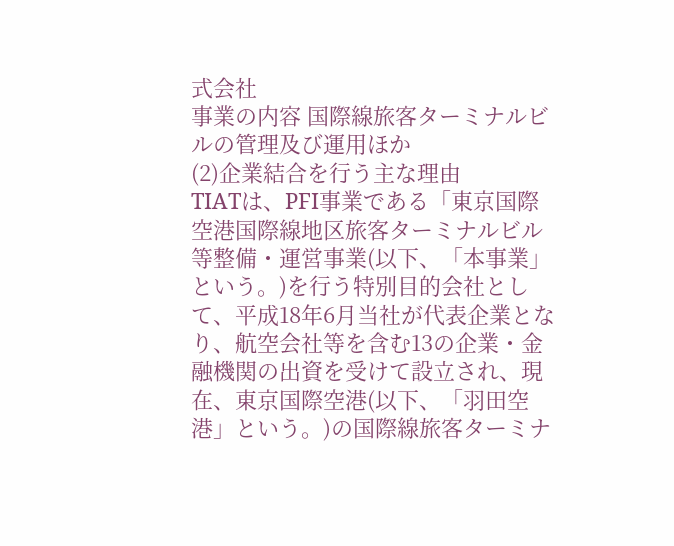式会社
事業の内容 国際線旅客ターミナルビルの管理及び運用ほか
(2)企業結合を行う主な理由
TIATは、PFI事業である「東京国際空港国際線地区旅客ターミナルビル等整備・運営事業(以下、「本事業」という。)を行う特別目的会社として、平成18年6月当社が代表企業となり、航空会社等を含む13の企業・金融機関の出資を受けて設立され、現在、東京国際空港(以下、「羽田空港」という。)の国際線旅客ターミナ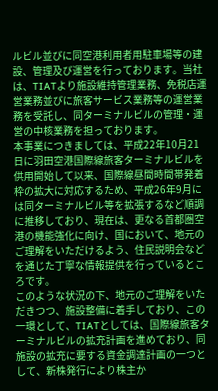ルビル並びに同空港利用者用駐車場等の建設、管理及び運営を行っております。当社は、TIATより施設維持管理業務、免税店運営業務並びに旅客サービス業務等の運営業務を受託し、同ターミナルビルの管理・運営の中核業務を担っております。
本事業につきましては、平成22年10月21日に羽田空港国際線旅客ターミナルビルを供用開始して以来、国際線昼間時間帯発着枠の拡大に対応するため、平成26年9月には同ターミナルビル等を拡張するなど順調に推移しており、現在は、更なる首都圏空港の機能強化に向け、国において、地元のご理解をいただけるよう、住民説明会などを通じた丁寧な情報提供を行っているところです。
このような状況の下、地元のご理解をいただきつつ、施設整備に着手しており、この一環として、TIATとしては、国際線旅客ターミナルビルの拡充計画を進めており、同施設の拡充に要する資金調達計画の一つとして、新株発行により株主か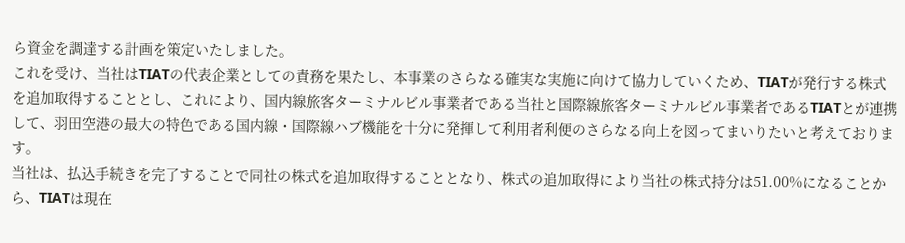ら資金を調達する計画を策定いたしました。
これを受け、当社はTIATの代表企業としての責務を果たし、本事業のさらなる確実な実施に向けて協力していくため、TIATが発行する株式を追加取得することとし、これにより、国内線旅客ターミナルビル事業者である当社と国際線旅客ターミナルビル事業者であるTIATとが連携して、羽田空港の最大の特色である国内線・国際線ハブ機能を十分に発揮して利用者利便のさらなる向上を図ってまいりたいと考えております。
当社は、払込手続きを完了することで同社の株式を追加取得することとなり、株式の追加取得により当社の株式持分は51.00%になることから、TIATは現在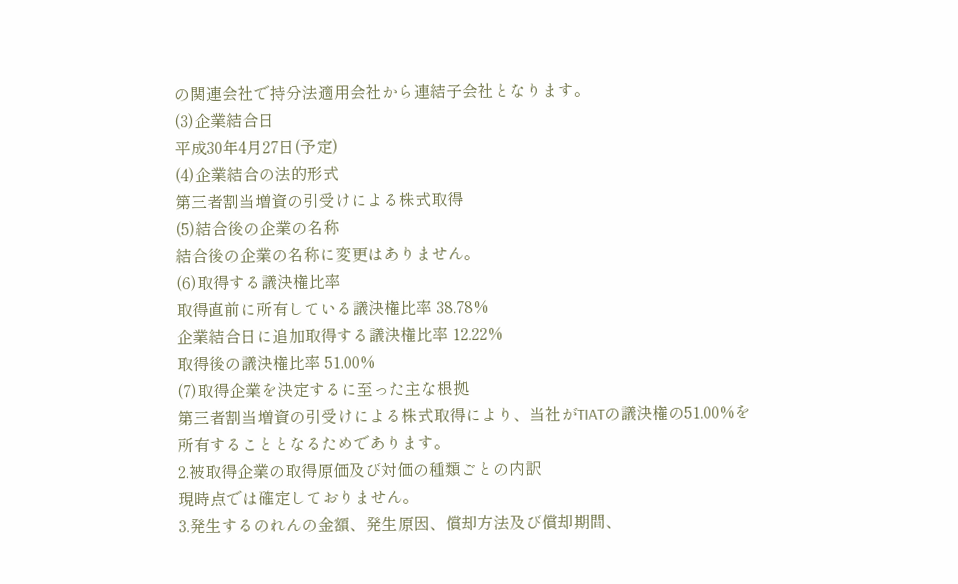の関連会社で持分法適用会社から連結子会社となります。
(3)企業結合日
平成30年4月27日(予定)
(4)企業結合の法的形式
第三者割当増資の引受けによる株式取得
(5)結合後の企業の名称
結合後の企業の名称に変更はありません。
(6)取得する議決権比率
取得直前に所有している議決権比率 38.78%
企業結合日に追加取得する議決権比率 12.22%
取得後の議決権比率 51.00%
(7)取得企業を決定するに至った主な根拠
第三者割当増資の引受けによる株式取得により、当社がTIATの議決権の51.00%を所有することとなるためであります。
2.被取得企業の取得原価及び対価の種類ごとの内訳
現時点では確定しておりません。
3.発生するのれんの金額、発生原因、償却方法及び償却期間、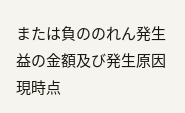または負ののれん発生益の金額及び発生原因
現時点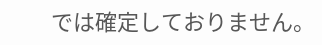では確定しておりません。